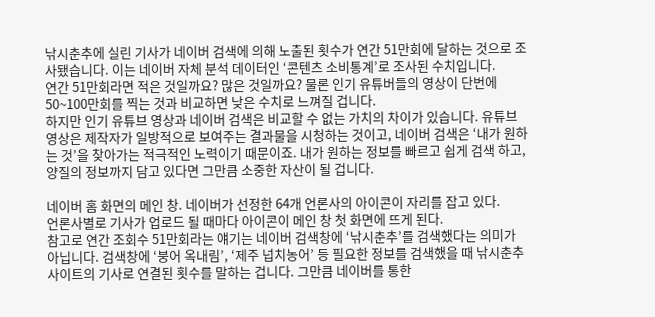낚시춘추에 실린 기사가 네이버 검색에 의해 노출된 횟수가 연간 51만회에 달하는 것으로 조사됐습니다. 이는 네이버 자체 분석 데이터인 ‘콘텐츠 소비통계’로 조사된 수치입니다.
연간 51만회라면 적은 것일까요? 많은 것일까요? 물론 인기 유튜버들의 영상이 단번에 50~100만회를 찍는 것과 비교하면 낮은 수치로 느껴질 겁니다.
하지만 인기 유튜브 영상과 네이버 검색은 비교할 수 없는 가치의 차이가 있습니다. 유튜브 영상은 제작자가 일방적으로 보여주는 결과물을 시청하는 것이고, 네이버 검색은 ‘내가 원하는 것’을 찾아가는 적극적인 노력이기 때문이죠. 내가 원하는 정보를 빠르고 쉽게 검색 하고, 양질의 정보까지 담고 있다면 그만큼 소중한 자산이 될 겁니다.

네이버 홈 화면의 메인 창. 네이버가 선정한 64개 언론사의 아이콘이 자리를 잡고 있다.
언론사별로 기사가 업로드 될 때마다 아이콘이 메인 창 첫 화면에 뜨게 된다.
참고로 연간 조회수 51만회라는 얘기는 네이버 검색창에 ‘낚시춘추’를 검색했다는 의미가 아닙니다. 검색창에 ‘붕어 옥내림’, ‘제주 넙치농어’ 등 필요한 정보를 검색했을 때 낚시춘추 사이트의 기사로 연결된 횟수를 말하는 겁니다. 그만큼 네이버를 통한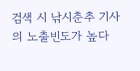검색 시 낚시춘추 기사의 노출빈도가 높다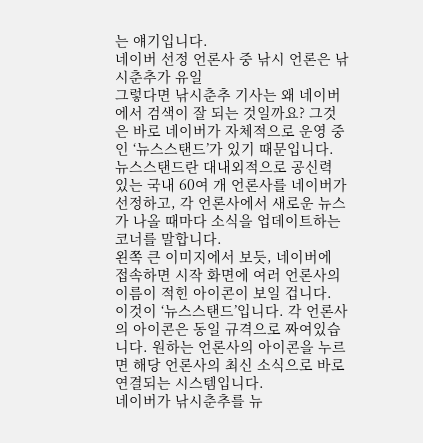는 얘기입니다.
네이버 선정 언론사 중 낚시 언론은 낚시춘추가 유일
그렇다면 낚시춘추 기사는 왜 네이버에서 검색이 잘 되는 것일까요? 그것은 바로 네이버가 자체적으로 운영 중인 ‘뉴스스탠드’가 있기 때문입니다. 뉴스스탠드란 대내외적으로 공신력 있는 국내 60여 개 언론사를 네이버가 선정하고, 각 언론사에서 새로운 뉴스가 나올 때마다 소식을 업데이트하는 코너를 말합니다.
왼쪽 큰 이미지에서 보듯, 네이버에 접속하면 시작 화면에 여러 언론사의 이름이 적힌 아이콘이 보일 겁니다. 이것이 ‘뉴스스탠드’입니다. 각 언론사의 아이콘은 동일 규격으로 짜여있습니다. 원하는 언론사의 아이콘을 누르면 해당 언론사의 최신 소식으로 바로 연결되는 시스템입니다.
네이버가 낚시춘추를 뉴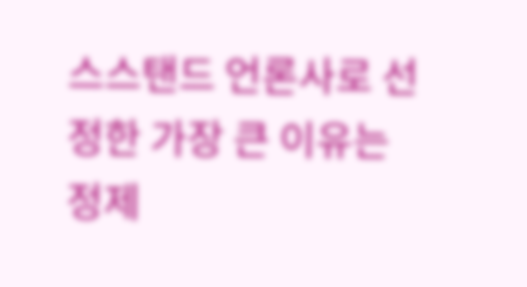스스탠드 언론사로 선정한 가장 큰 이유는 정제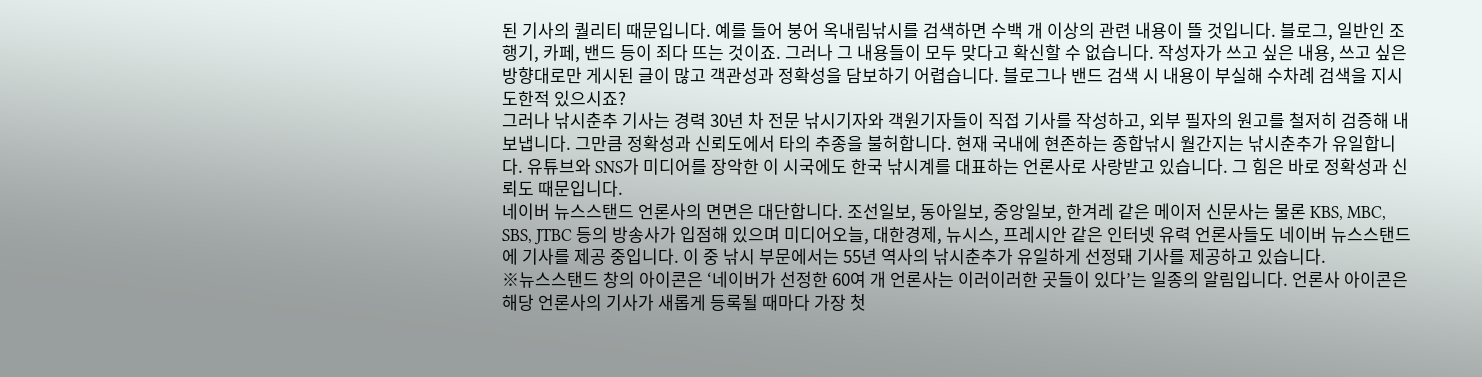된 기사의 퀄리티 때문입니다. 예를 들어 붕어 옥내림낚시를 검색하면 수백 개 이상의 관련 내용이 뜰 것입니다. 블로그, 일반인 조행기, 카페, 밴드 등이 죄다 뜨는 것이죠. 그러나 그 내용들이 모두 맞다고 확신할 수 없습니다. 작성자가 쓰고 싶은 내용, 쓰고 싶은 방향대로만 게시된 글이 많고 객관성과 정확성을 담보하기 어렵습니다. 블로그나 밴드 검색 시 내용이 부실해 수차례 검색을 지시도한적 있으시죠?
그러나 낚시춘추 기사는 경력 30년 차 전문 낚시기자와 객원기자들이 직접 기사를 작성하고, 외부 필자의 원고를 철저히 검증해 내보냅니다. 그만큼 정확성과 신뢰도에서 타의 추종을 불허합니다. 현재 국내에 현존하는 종합낚시 월간지는 낚시춘추가 유일합니다. 유튜브와 SNS가 미디어를 장악한 이 시국에도 한국 낚시계를 대표하는 언론사로 사랑받고 있습니다. 그 힘은 바로 정확성과 신뢰도 때문입니다.
네이버 뉴스스탠드 언론사의 면면은 대단합니다. 조선일보, 동아일보, 중앙일보, 한겨레 같은 메이저 신문사는 물론 KBS, MBC, SBS, JTBC 등의 방송사가 입점해 있으며 미디어오늘, 대한경제, 뉴시스, 프레시안 같은 인터넷 유력 언론사들도 네이버 뉴스스탠드에 기사를 제공 중입니다. 이 중 낚시 부문에서는 55년 역사의 낚시춘추가 유일하게 선정돼 기사를 제공하고 있습니다.
※뉴스스탠드 창의 아이콘은 ‘네이버가 선정한 60여 개 언론사는 이러이러한 곳들이 있다’는 일종의 알림입니다. 언론사 아이콘은 해당 언론사의 기사가 새롭게 등록될 때마다 가장 첫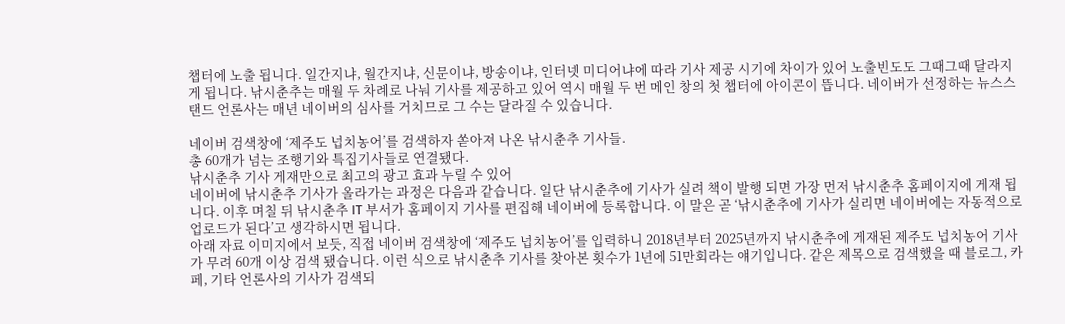챕터에 노출 됩니다. 일간지냐, 월간지냐, 신문이냐, 방송이냐, 인터넷 미디어냐에 따라 기사 제공 시기에 차이가 있어 노출빈도도 그때그때 달라지게 됩니다. 낚시춘추는 매월 두 차례로 나눠 기사를 제공하고 있어 역시 매월 두 번 메인 창의 첫 챕터에 아이콘이 뜹니다. 네이버가 선정하는 뉴스스탠드 언론사는 매년 네이버의 심사를 거치므로 그 수는 달라질 수 있습니다.

네이버 검색창에 ‘제주도 넙치농어’를 검색하자 쏟아져 나온 낚시춘추 기사들.
총 60개가 넘는 조행기와 특집기사들로 연결됐다.
낚시춘추 기사 게재만으로 최고의 광고 효과 누릴 수 있어
네이버에 낚시춘추 기사가 올라가는 과정은 다음과 같습니다. 일단 낚시춘추에 기사가 실려 책이 발행 되면 가장 먼저 낚시춘추 홈페이지에 게재 됩니다. 이후 며칠 뒤 낚시춘추 IT 부서가 홈페이지 기사를 편집해 네이버에 등록합니다. 이 말은 곧 ‘낚시춘추에 기사가 실리면 네이버에는 자동적으로 업로드가 된다’고 생각하시면 됩니다.
아래 자료 이미지에서 보듯, 직접 네이버 검색창에 ‘제주도 넙치농어’를 입력하니 2018년부터 2025년까지 낚시춘추에 게재된 제주도 넙치농어 기사가 무려 60개 이상 검색 됐습니다. 이런 식으로 낚시춘추 기사를 찾아본 횟수가 1년에 51만회라는 얘기입니다. 같은 제목으로 검색했을 때 블로그, 카페, 기타 언론사의 기사가 검색되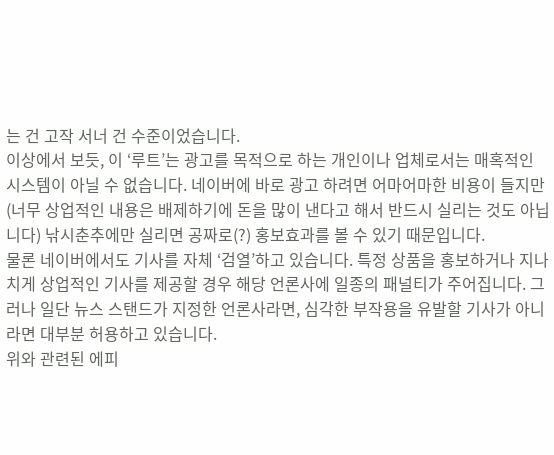는 건 고작 서너 건 수준이었습니다.
이상에서 보듯, 이 ‘루트’는 광고를 목적으로 하는 개인이나 업체로서는 매혹적인 시스템이 아닐 수 없습니다. 네이버에 바로 광고 하려면 어마어마한 비용이 들지만(너무 상업적인 내용은 배제하기에 돈을 많이 낸다고 해서 반드시 실리는 것도 아닙니다) 낚시춘추에만 실리면 공짜로(?) 홍보효과를 볼 수 있기 때문입니다.
물론 네이버에서도 기사를 자체 ‘검열’하고 있습니다. 특정 상품을 홍보하거나 지나치게 상업적인 기사를 제공할 경우 해당 언론사에 일종의 패널티가 주어집니다. 그러나 일단 뉴스 스탠드가 지정한 언론사라면, 심각한 부작용을 유발할 기사가 아니라면 대부분 허용하고 있습니다.
위와 관련된 에피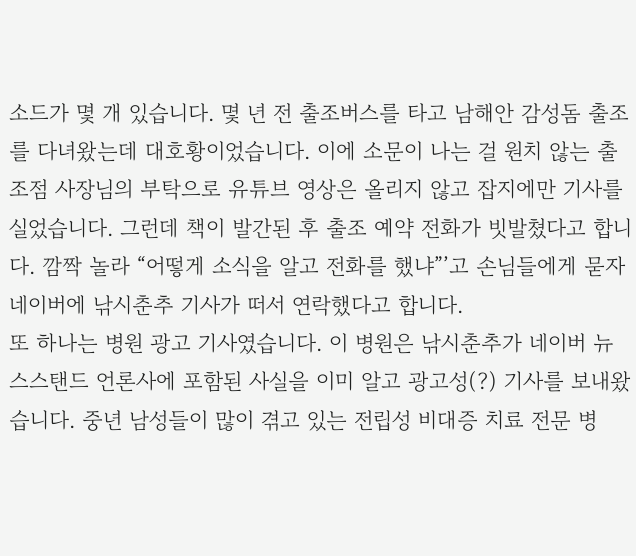소드가 몇 개 있습니다. 몇 년 전 출조버스를 타고 남해안 감성돔 출조를 다녀왔는데 대호황이었습니다. 이에 소문이 나는 걸 원치 않는 출조점 사장님의 부탁으로 유튜브 영상은 올리지 않고 잡지에만 기사를 실었습니다. 그런데 책이 발간된 후 출조 예약 전화가 빗발쳤다고 합니다. 깜짝 놀라 “어떻게 소식을 알고 전화를 했냐”’고 손님들에게 묻자 네이버에 낚시춘추 기사가 떠서 연락했다고 합니다.
또 하나는 병원 광고 기사였습니다. 이 병원은 낚시춘추가 네이버 뉴스스탠드 언론사에 포함된 사실을 이미 알고 광고성(?) 기사를 보내왔습니다. 중년 남성들이 많이 겪고 있는 전립성 비대증 치료 전문 병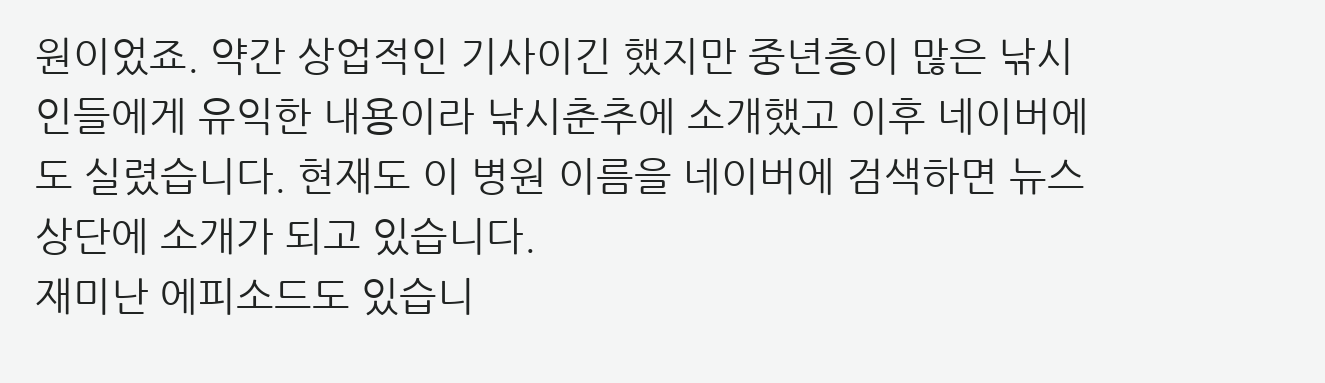원이었죠. 약간 상업적인 기사이긴 했지만 중년층이 많은 낚시인들에게 유익한 내용이라 낚시춘추에 소개했고 이후 네이버에도 실렸습니다. 현재도 이 병원 이름을 네이버에 검색하면 뉴스 상단에 소개가 되고 있습니다.
재미난 에피소드도 있습니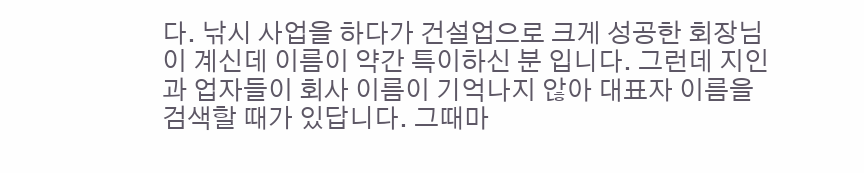다. 낚시 사업을 하다가 건설업으로 크게 성공한 회장님이 계신데 이름이 약간 특이하신 분 입니다. 그런데 지인과 업자들이 회사 이름이 기억나지 않아 대표자 이름을 검색할 때가 있답니다. 그때마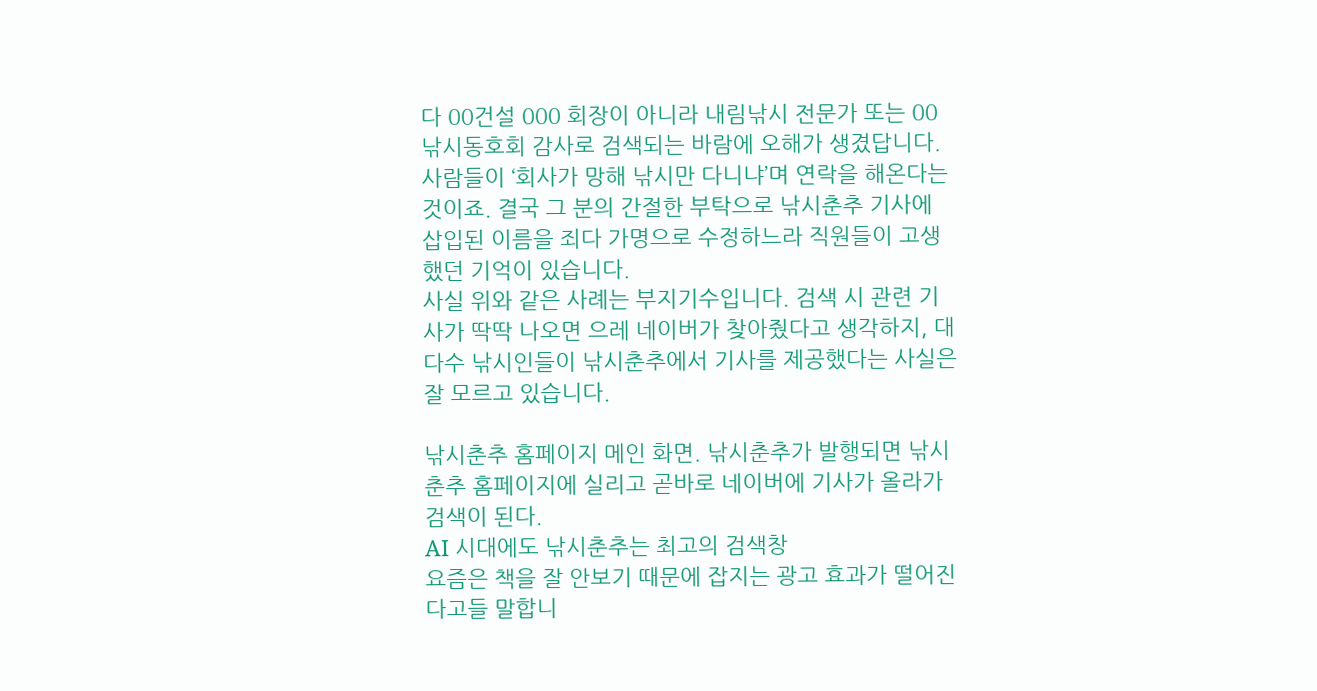다 00건설 000 회장이 아니라 내림낚시 전문가 또는 00낚시동호회 감사로 검색되는 바람에 오해가 생겼답니다. 사람들이 ‘회사가 망해 낚시만 다니냐’며 연락을 해온다는 것이죠. 결국 그 분의 간절한 부탁으로 낚시춘추 기사에 삽입된 이름을 죄다 가명으로 수정하느라 직원들이 고생했던 기억이 있습니다.
사실 위와 같은 사례는 부지기수입니다. 검색 시 관련 기사가 딱딱 나오면 으레 네이버가 찾아줬다고 생각하지, 대다수 낚시인들이 낚시춘추에서 기사를 제공했다는 사실은 잘 모르고 있습니다.

낚시춘추 홈페이지 메인 화면. 낚시춘추가 발행되면 낚시춘추 홈페이지에 실리고 곧바로 네이버에 기사가 올라가 검색이 된다.
AI 시대에도 낚시춘추는 최고의 검색창
요즘은 책을 잘 안보기 때문에 잡지는 광고 효과가 떨어진다고들 말합니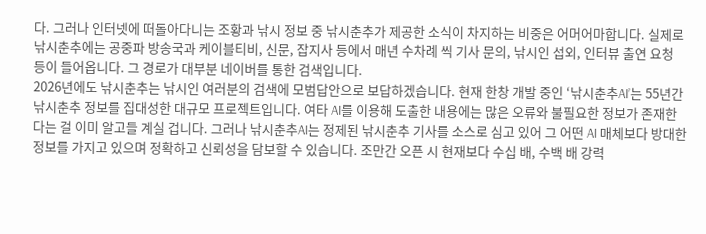다. 그러나 인터넷에 떠돌아다니는 조황과 낚시 정보 중 낚시춘추가 제공한 소식이 차지하는 비중은 어머어마합니다. 실제로 낚시춘추에는 공중파 방송국과 케이블티비, 신문, 잡지사 등에서 매년 수차례 씩 기사 문의, 낚시인 섭외, 인터뷰 출연 요청 등이 들어옵니다. 그 경로가 대부분 네이버를 통한 검색입니다.
2026년에도 낚시춘추는 낚시인 여러분의 검색에 모범답안으로 보답하겠습니다. 현재 한창 개발 중인 ‘낚시춘추AI’는 55년간 낚시춘추 정보를 집대성한 대규모 프로젝트입니다. 여타 AI를 이용해 도출한 내용에는 많은 오류와 불필요한 정보가 존재한다는 걸 이미 알고들 계실 겁니다. 그러나 낚시춘추AI는 정제된 낚시춘추 기사를 소스로 심고 있어 그 어떤 AI 매체보다 방대한 정보를 가지고 있으며 정확하고 신뢰성을 담보할 수 있습니다. 조만간 오픈 시 현재보다 수십 배, 수백 배 강력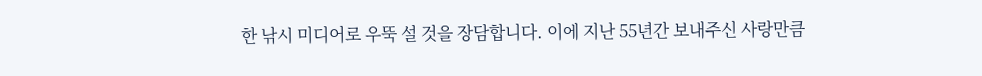한 낚시 미디어로 우뚝 설 것을 장담합니다. 이에 지난 55년간 보내주신 사랑만큼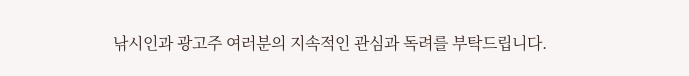낚시인과 광고주 여러분의 지속적인 관심과 독려를 부탁드립니다.